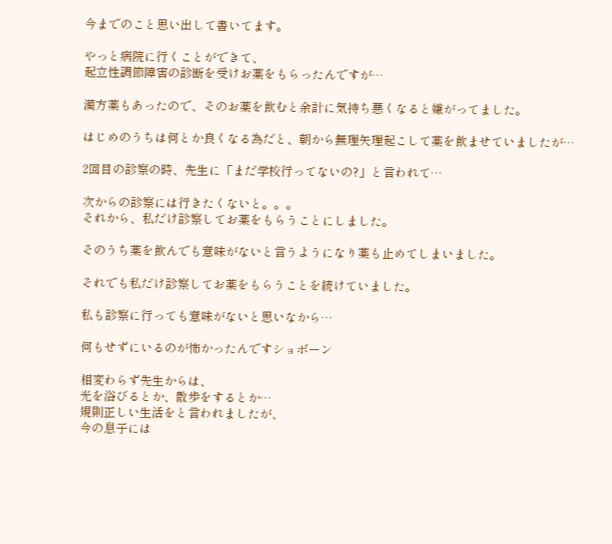今までのこと思い出して書いてます。

やっと病院に行くことができて、
起立性調節障害の診断を受けお薬をもらったんですが…

漢方薬もあったので、そのお薬を飲むと余計に気持ち悪くなると嫌がってました。

はじめのうちは何とか良くなる為だと、朝から無理矢理起こして薬を飲ませていましたが…

2回目の診察の時、先生に「まだ学校行ってないの?」と言われて…

次からの診察には行きたくないと。。。
それから、私だけ診察してお薬をもらうことにしました。

そのうち薬を飲んでも意味がないと言うようになり薬も止めてしまいました。

それでも私だけ診察してお薬をもらうことを続けていました。

私も診察に行っても意味がないと思いなから…

何もせずにいるのが怖かったんですショボーン

相変わらず先生からは、
光を浴びるとか、散歩をするとか…
規則正しい生活をと言われましたが、
今の息子には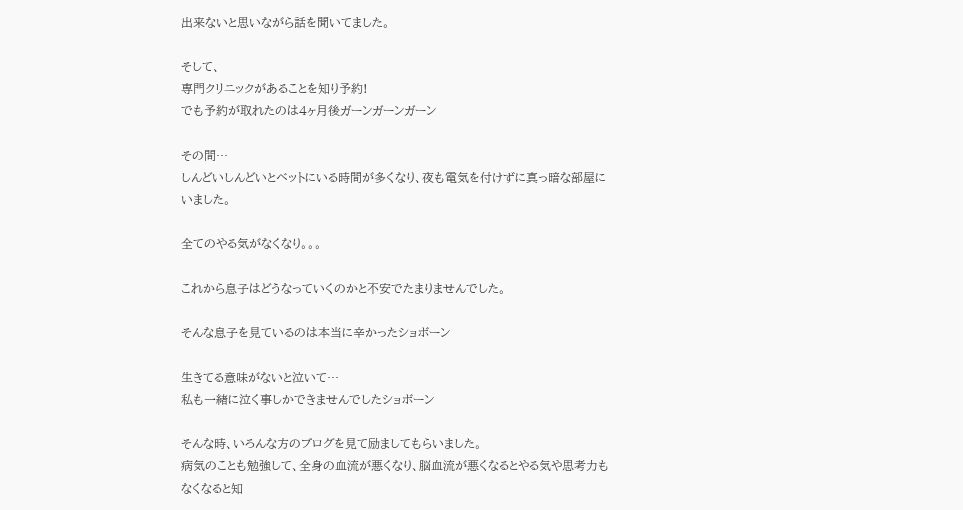出来ないと思いながら話を聞いてました。

そして、
専門クリニックがあることを知り予約!
でも予約が取れたのは4ヶ月後ガーンガーンガーン

その間…
しんどいしんどいとベットにいる時間が多くなり、夜も電気を付けずに真っ暗な部屋にいました。

全てのやる気がなくなり。。。

これから息子はどうなっていくのかと不安でたまりませんでした。

そんな息子を見ているのは本当に辛かったショボーン

生きてる意味がないと泣いて…
私も一緒に泣く事しかできませんでしたショボーン

そんな時、いろんな方のブログを見て励ましてもらいました。
病気のことも勉強して、全身の血流が悪くなり、脳血流が悪くなるとやる気や思考力もなくなると知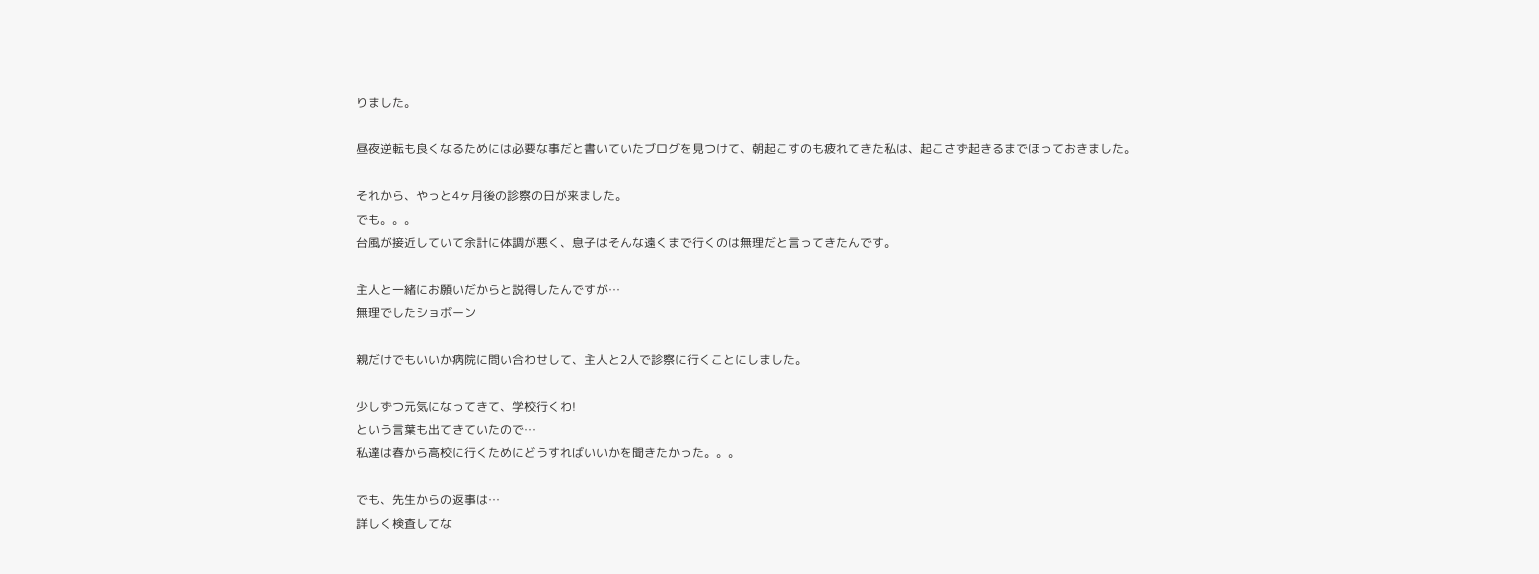りました。

昼夜逆転も良くなるためには必要な事だと書いていたブログを見つけて、朝起こすのも疲れてきた私は、起こさず起きるまでほっておきました。

それから、やっと4ヶ月後の診察の日が来ました。
でも。。。
台風が接近していて余計に体調が悪く、息子はそんな遠くまで行くのは無理だと言ってきたんです。

主人と一緒にお願いだからと説得したんですが…
無理でしたショボーン

親だけでもいいか病院に問い合わせして、主人と2人で診察に行くことにしました。

少しずつ元気になってきて、学校行くわ!
という言葉も出てきていたので…
私達は春から高校に行くためにどうすればいいかを聞きたかった。。。

でも、先生からの返事は…
詳しく検査してな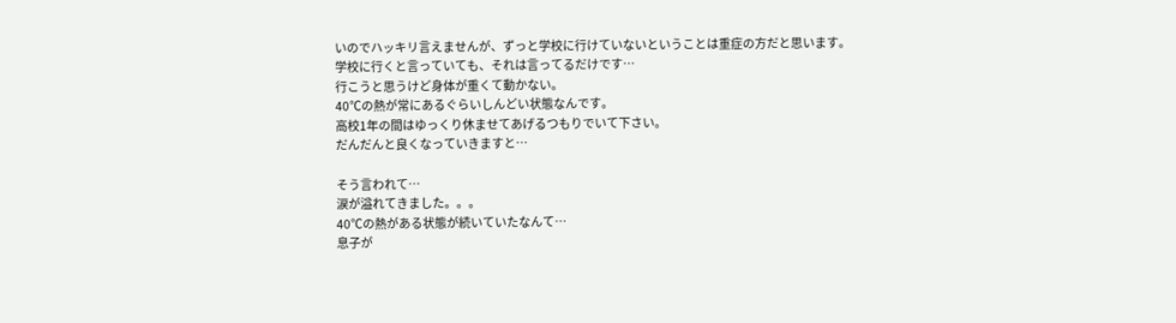いのでハッキリ言えませんが、ずっと学校に行けていないということは重症の方だと思います。
学校に行くと言っていても、それは言ってるだけです…
行こうと思うけど身体が重くて動かない。
40℃の熱が常にあるぐらいしんどい状態なんです。
高校1年の間はゆっくり休ませてあげるつもりでいて下さい。
だんだんと良くなっていきますと…

そう言われて…
涙が溢れてきました。。。
40℃の熱がある状態が続いていたなんて…
息子が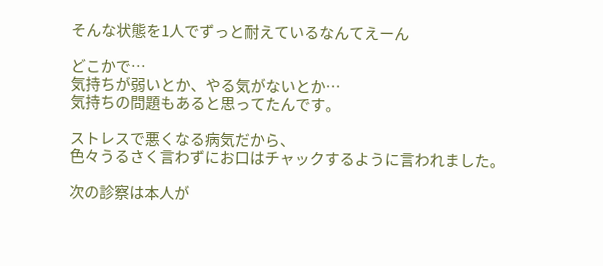そんな状態を1人でずっと耐えているなんてえーん

どこかで…
気持ちが弱いとか、やる気がないとか…
気持ちの問題もあると思ってたんです。

ストレスで悪くなる病気だから、
色々うるさく言わずにお口はチャックするように言われました。

次の診察は本人が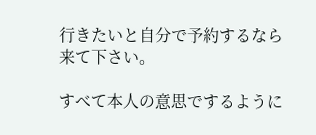行きたいと自分で予約するなら来て下さい。

すべて本人の意思でするように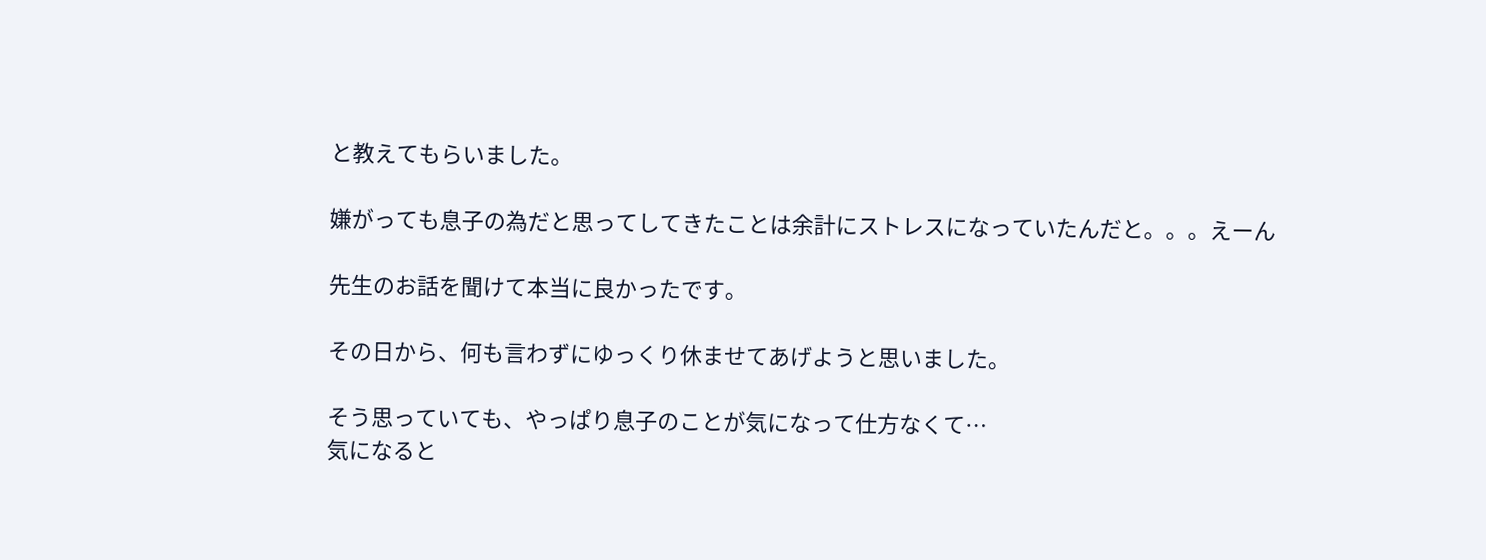と教えてもらいました。

嫌がっても息子の為だと思ってしてきたことは余計にストレスになっていたんだと。。。えーん

先生のお話を聞けて本当に良かったです。

その日から、何も言わずにゆっくり休ませてあげようと思いました。

そう思っていても、やっぱり息子のことが気になって仕方なくて…
気になると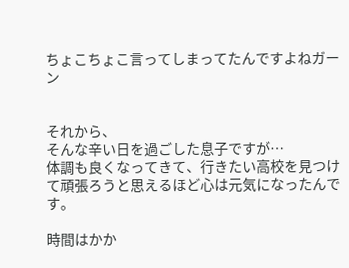ちょこちょこ言ってしまってたんですよねガーン


それから、
そんな辛い日を過ごした息子ですが…
体調も良くなってきて、行きたい高校を見つけて頑張ろうと思えるほど心は元気になったんです。

時間はかか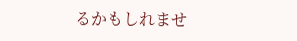るかもしれませ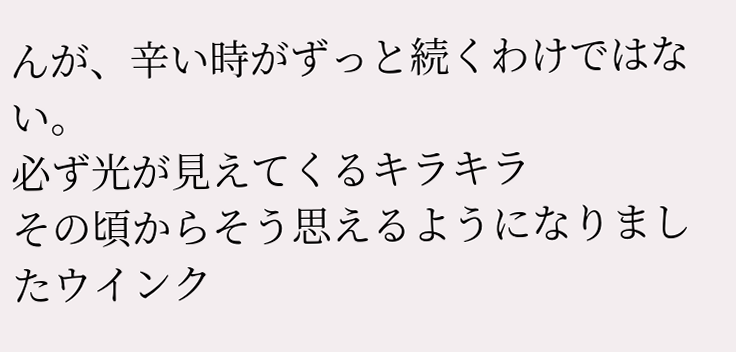んが、辛い時がずっと続くわけではない。
必ず光が見えてくるキラキラ
その頃からそう思えるようになりましたウインク